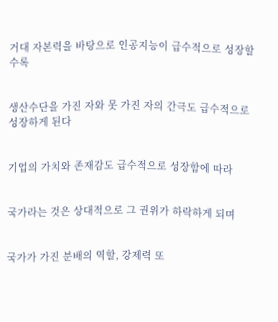거대 자본력을 바탕으로 인공지능이 급수적으로 성장할수록


생산수단을 가진 자와 못 가진 자의 간극도 급수적으로 성장하게 된다


기업의 가치와 존재감도 급수적으로 성장함에 따라


국가라는 것은 상대적으로 그 권위가 하락하게 되며


국가가 가진 분배의 역할, 강제력 또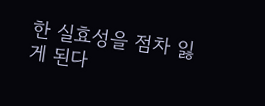한 실효성을 점차 잃게 된다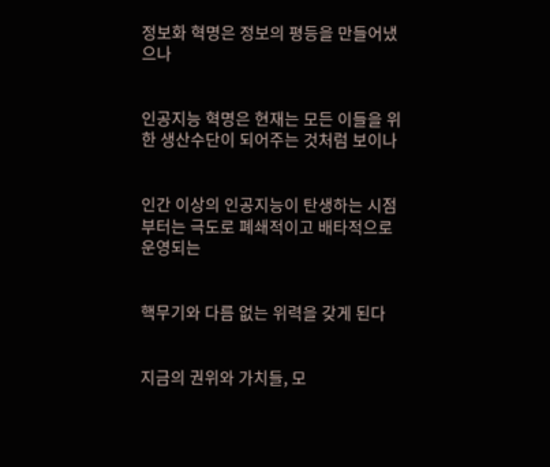정보화 혁명은 정보의 평등을 만들어냈으나


인공지능 혁명은 현재는 모든 이들을 위한 생산수단이 되어주는 것처럼 보이나


인간 이상의 인공지능이 탄생하는 시점부터는 극도로 폐쇄적이고 배타적으로 운영되는


핵무기와 다름 없는 위력을 갖게 된다


지금의 권위와 가치들, 모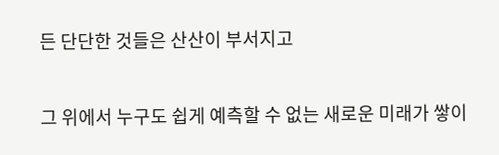든 단단한 것들은 산산이 부서지고


그 위에서 누구도 쉽게 예측할 수 없는 새로운 미래가 쌓이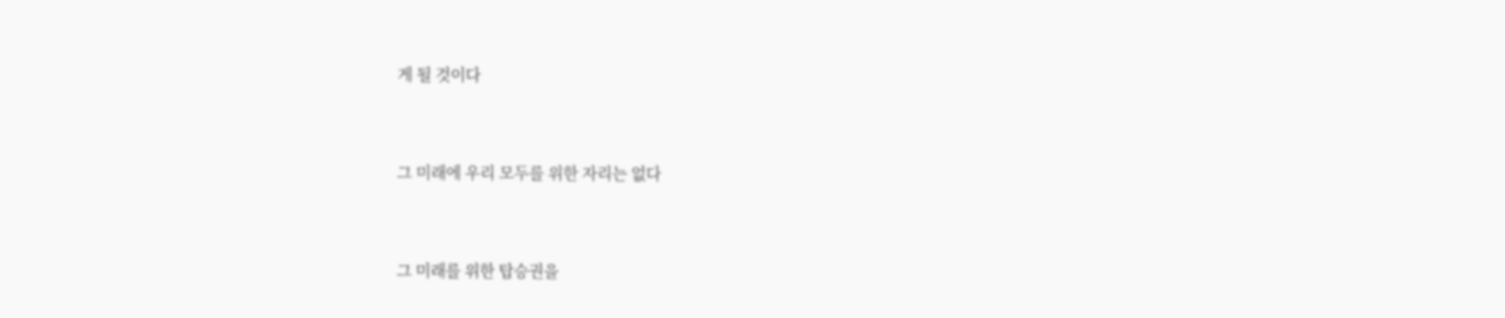게 될 것이다


그 미래에 우리 모두를 위한 자리는 없다


그 미래를 위한 탑승권을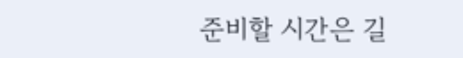준비할 시간은 길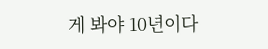게 봐야 10년이다